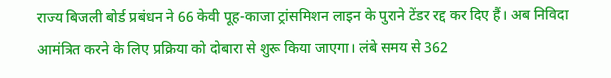राज्य बिजली बोर्ड प्रबंधन ने 66 केवी पूह-काजा ट्रांसमिशन लाइन के पुराने टेंडर रद्द कर दिए हैं। अब निविदा आमंत्रित करने के लिए प्रक्रिया को दोबारा से शुरू किया जाएगा। लंबे समय से 362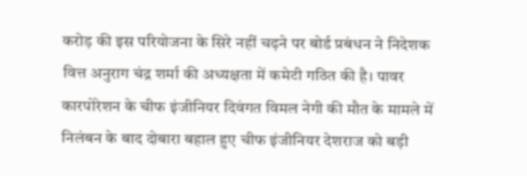करोड़ की इस परियोजना के सिरे नहीं चढ़ने पर बोर्ड प्रबंधन ने निदेशक वित्त अनुराग चंद्र शर्मा की अध्यक्षता में कमेटी गठित की है। पावर कारपोरेशन के चीफ इंजीनियर दिवंगत विमल नेगी की मौत के मामले में निलंबन के बाद दोबारा बहाल हुए चीफ इंजीनियर देशराज को बड़ी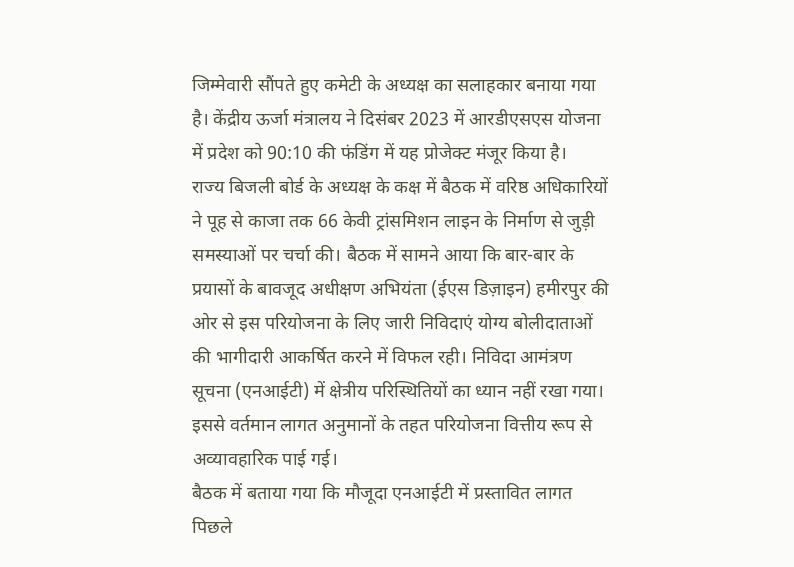जिम्मेवारी सौंपते हुए कमेटी के अध्यक्ष का सलाहकार बनाया गया है। केंद्रीय ऊर्जा मंत्रालय ने दिसंबर 2023 में आरडीएसएस योजना में प्रदेश को 90:10 की फंडिंग में यह प्रोजेक्ट मंजूर किया है।
राज्य बिजली बोर्ड के अध्यक्ष के कक्ष में बैठक में वरिष्ठ अधिकारियों ने पूह से काजा तक 66 केवी ट्रांसमिशन लाइन के निर्माण से जुड़ी समस्याओं पर चर्चा की। बैठक में सामने आया कि बार-बार के प्रयासों के बावजूद अधीक्षण अभियंता (ईएस डिज़ाइन) हमीरपुर की ओर से इस परियोजना के लिए जारी निविदाएं योग्य बोलीदाताओं की भागीदारी आकर्षित करने में विफल रही। निविदा आमंत्रण सूचना (एनआईटी) में क्षेत्रीय परिस्थितियों का ध्यान नहीं रखा गया। इससे वर्तमान लागत अनुमानों के तहत परियोजना वित्तीय रूप से अव्यावहारिक पाई गई।
बैठक में बताया गया कि मौजूदा एनआईटी में प्रस्तावित लागत पिछले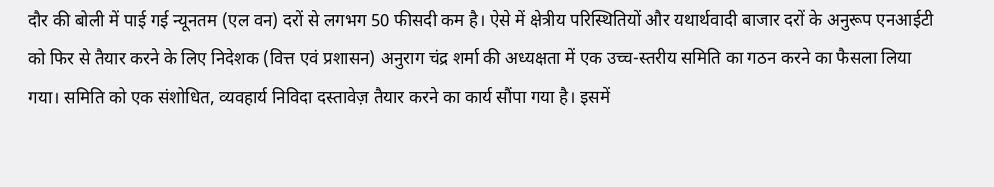दौर की बोली में पाई गई न्यूनतम (एल वन) दरों से लगभग 50 फीसदी कम है। ऐसे में क्षेत्रीय परिस्थितियों और यथार्थवादी बाजार दरों के अनुरूप एनआईटी को फिर से तैयार करने के लिए निदेशक (वित्त एवं प्रशासन) अनुराग चंद्र शर्मा की अध्यक्षता में एक उच्च-स्तरीय समिति का गठन करने का फैसला लिया गया। समिति को एक संशोधित, व्यवहार्य निविदा दस्तावेज़ तैयार करने का कार्य सौंपा गया है। इसमें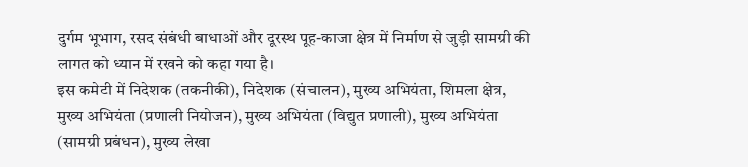दुर्गम भूभाग, रसद संबंधी बाधाओं और दूरस्थ पूह-काजा क्षेत्र में निर्माण से जुड़ी सामग्री की लागत को ध्यान में रखने को कहा गया है।
इस कमेटी में निदेशक (तकनीकी), निदेशक (संचालन), मुख्य अभियंता, शिमला क्षेत्र, मुख्य अभियंता (प्रणाली नियोजन), मुख्य अभियंता (विद्युत प्रणाली), मुख्य अभियंता (सामग्री प्रबंधन), मुख्य लेखा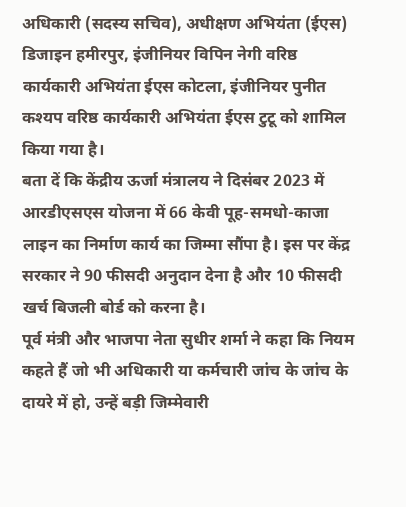अधिकारी (सदस्य सचिव), अधीक्षण अभियंता (ईएस) डिजाइन हमीरपुर, इंजीनियर विपिन नेगी वरिष्ठ कार्यकारी अभियंता ईएस कोटला, इंजीनियर पुनीत कश्यप वरिष्ठ कार्यकारी अभियंता ईएस टुटू को शामिल किया गया है।
बता दें कि केंद्रीय ऊर्जा मंत्रालय ने दिसंबर 2023 में आरडीएसएस योजना में 66 केवी पूह-समधो-काजा लाइन का निर्माण कार्य का जिम्मा सौंपा है। इस पर केंद्र सरकार ने 90 फीसदी अनुदान देना है और 10 फीसदी खर्च बिजली बोर्ड को करना है।
पूर्व मंत्री और भाजपा नेता सुधीर शर्मा ने कहा कि नियम कहते हैं जो भी अधिकारी या कर्मचारी जांच के जांच के दायरे में हो, उन्हें बड़ी जिम्मेवारी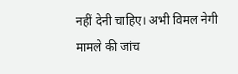नहीं देनी चाहिए। अभी विमल नेगी मामले की जांच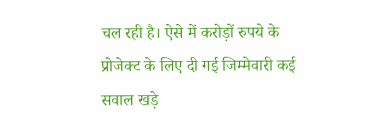चल रही है। ऐसे में करोड़ों रुपये के प्रोजेक्ट के लिए दी गई जिम्मेवारी कई सवाल खड़े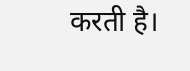करती है।